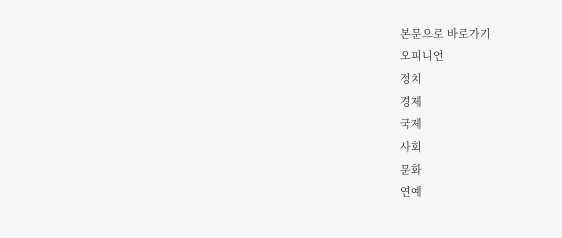본문으로 바로가기
오피니언
정치
경제
국제
사회
문화
연예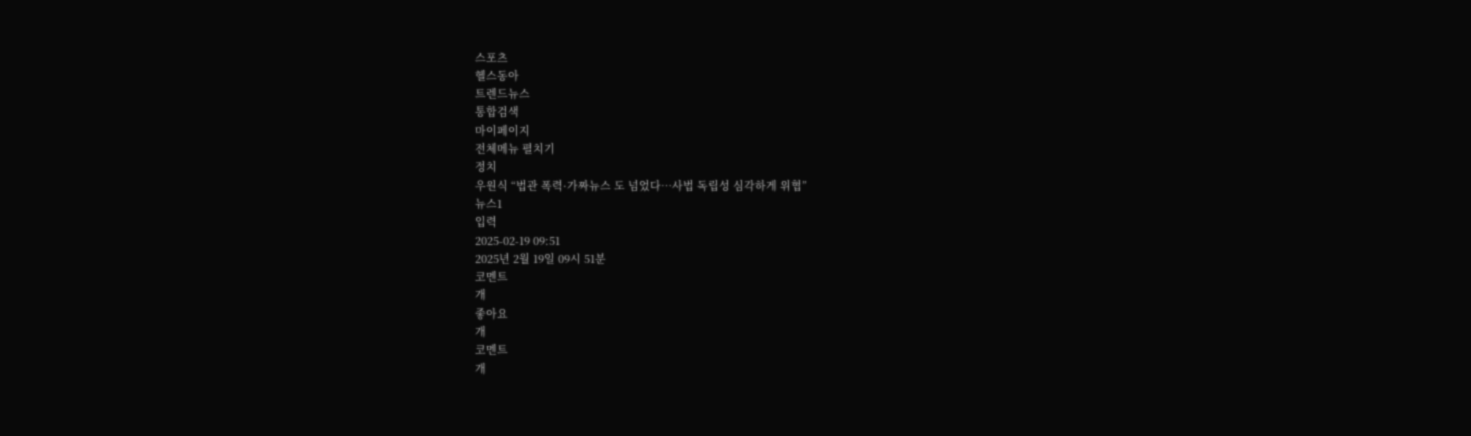스포츠
헬스동아
트렌드뉴스
통합검색
마이페이지
전체메뉴 펼치기
정치
우원식 “법관 폭력·가짜뉴스 도 넘었다…사법 독립성 심각하게 위협”
뉴스1
입력
2025-02-19 09:51
2025년 2월 19일 09시 51분
코멘트
개
좋아요
개
코멘트
개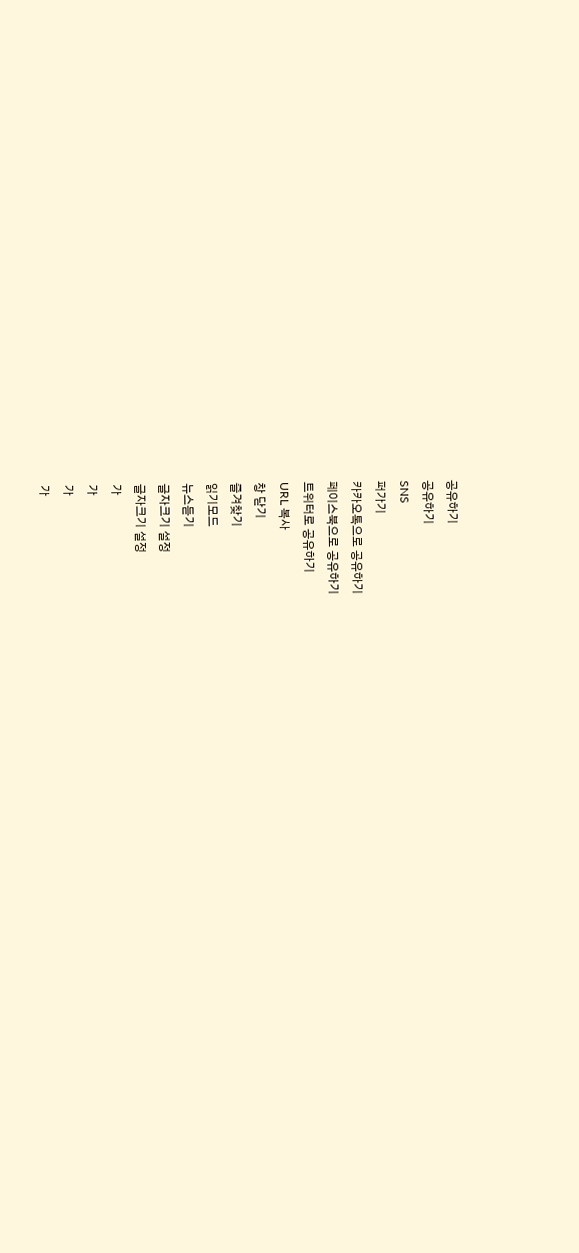공유하기
공유하기
SNS
퍼가기
카카오톡으로 공유하기
페이스북으로 공유하기
트위터로 공유하기
URL 복사
창 닫기
즐겨찾기
읽기모드
뉴스듣기
글자크기 설정
글자크기 설정
가
가
가
가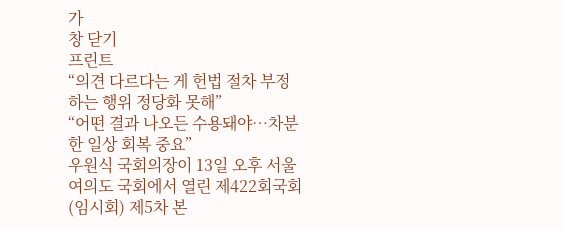가
창 닫기
프린트
“의견 다르다는 게 헌법 절차 부정하는 행위 정당화 못해”
“어떤 결과 나오든 수용돼야…차분한 일상 회복 중요”
우원식 국회의장이 13일 오후 서울 여의도 국회에서 열린 제422회국회(임시회) 제5차 본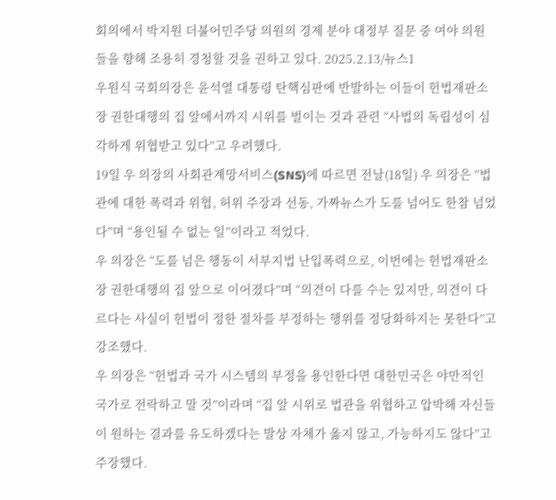회의에서 박지원 더불어민주당 의원의 경제 분야 대정부 질문 중 여야 의원들을 향해 조용히 경청할 것을 권하고 있다. 2025.2.13/뉴스1
우원식 국회의장은 윤석열 대통령 탄핵심판에 반발하는 이들이 헌법재판소장 권한대행의 집 앞에서까지 시위를 벌이는 것과 관련 “사법의 독립성이 심각하게 위협받고 있다”고 우려했다.
19일 우 의장의 사회관계망서비스(SNS)에 따르면 전날(18일) 우 의장은 “법관에 대한 폭력과 위협, 허위 주장과 선동, 가짜뉴스가 도를 넘어도 한참 넘었다”며 “용인될 수 없는 일”이라고 적었다.
우 의장은 “도를 넘은 행동이 서부지법 난입폭력으로, 이번에는 헌법재판소장 권한대행의 집 앞으로 이어졌다”며 “의견이 다를 수는 있지만, 의견이 다르다는 사실이 헌법이 정한 절차를 부정하는 행위를 정당화하지는 못한다”고 강조했다.
우 의장은 “헌법과 국가 시스템의 부정을 용인한다면 대한민국은 야만적인 국가로 전락하고 말 것”이라며 “집 앞 시위로 법관을 위협하고 압박해 자신들이 원하는 결과를 유도하겠다는 발상 자체가 옳지 않고, 가능하지도 않다”고 주장했다.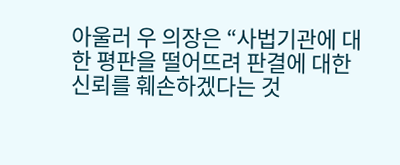아울러 우 의장은 “사법기관에 대한 평판을 떨어뜨려 판결에 대한 신뢰를 훼손하겠다는 것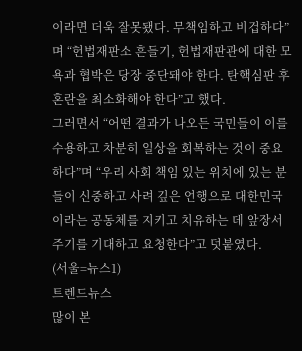이라면 더욱 잘못됐다. 무책임하고 비겁하다”며 “헌법재판소 흔들기, 헌법재판관에 대한 모욕과 협박은 당장 중단돼야 한다. 탄핵심판 후 혼란을 최소화해야 한다”고 했다.
그러면서 “어떤 결과가 나오든 국민들이 이를 수용하고 차분히 일상을 회복하는 것이 중요하다”며 “우리 사회 책임 있는 위치에 있는 분들이 신중하고 사려 깊은 언행으로 대한민국이라는 공동체를 지키고 치유하는 데 앞장서주기를 기대하고 요청한다”고 덧붙였다.
(서울=뉴스1)
트렌드뉴스
많이 본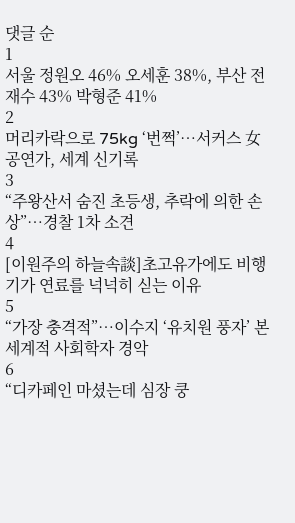댓글 순
1
서울 정원오 46% 오세훈 38%, 부산 전재수 43% 박형준 41%
2
머리카락으로 75kg ‘번쩍’…서커스 女공연가, 세계 신기록
3
“주왕산서 숨진 초등생, 추락에 의한 손상”…경찰 1차 소견
4
[이원주의 하늘속談]초고유가에도 비행기가 연료를 넉넉히 싣는 이유
5
“가장 충격적”…이수지 ‘유치원 풍자’ 본 세계적 사회학자 경악
6
“디카페인 마셨는데 심장 쿵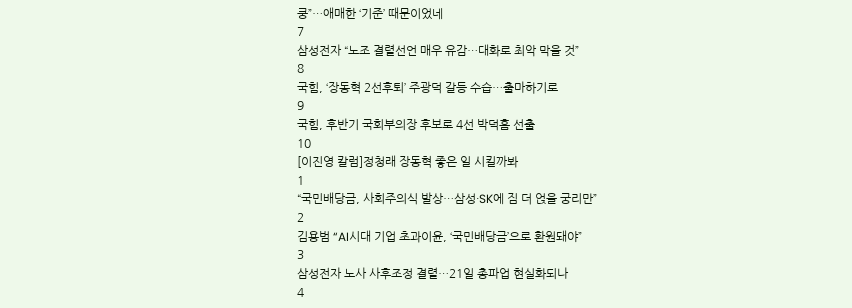쿵”…애매한 ‘기준’ 때문이었네
7
삼성전자 “노조 결렬선언 매우 유감…대화로 최악 막을 것”
8
국힘, ‘장동혁 2선후퇴’ 주광덕 갈등 수습…출마하기로
9
국힘, 후반기 국회부의장 후보로 4선 박덕흠 선출
10
[이진영 칼럼]정청래 장동혁 좋은 일 시킬까봐
1
“국민배당금, 사회주의식 발상…삼성·SK에 짐 더 얹을 궁리만”
2
김용범 “AI시대 기업 초과이윤, ‘국민배당금’으로 환원돼야”
3
삼성전자 노사 사후조정 결렬…21일 총파업 현실화되나
4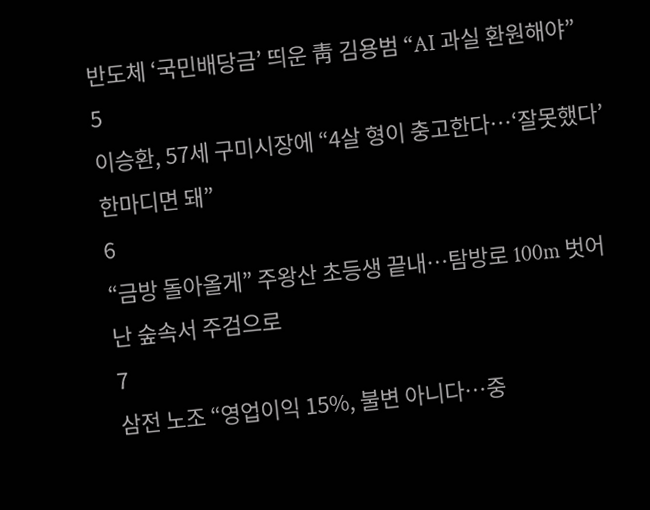반도체 ‘국민배당금’ 띄운 靑 김용범 “AI 과실 환원해야”
5
이승환, 57세 구미시장에 “4살 형이 충고한다…‘잘못했다’ 한마디면 돼”
6
“금방 돌아올게” 주왕산 초등생 끝내…탐방로 100m 벗어난 숲속서 주검으로
7
삼전 노조 “영업이익 15%, 불변 아니다…중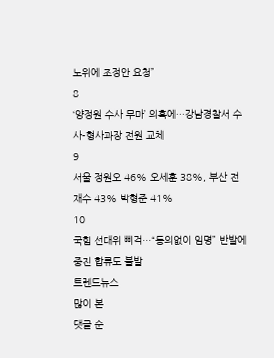노위에 조정안 요청”
8
‘양정원 수사 무마’ 의혹에…강남경찰서 수사-형사과장 전원 교체
9
서울 정원오 46% 오세훈 38%, 부산 전재수 43% 박형준 41%
10
국힘 선대위 삐걱…“동의없이 임명” 반발에 중진 합류도 불발
트렌드뉴스
많이 본
댓글 순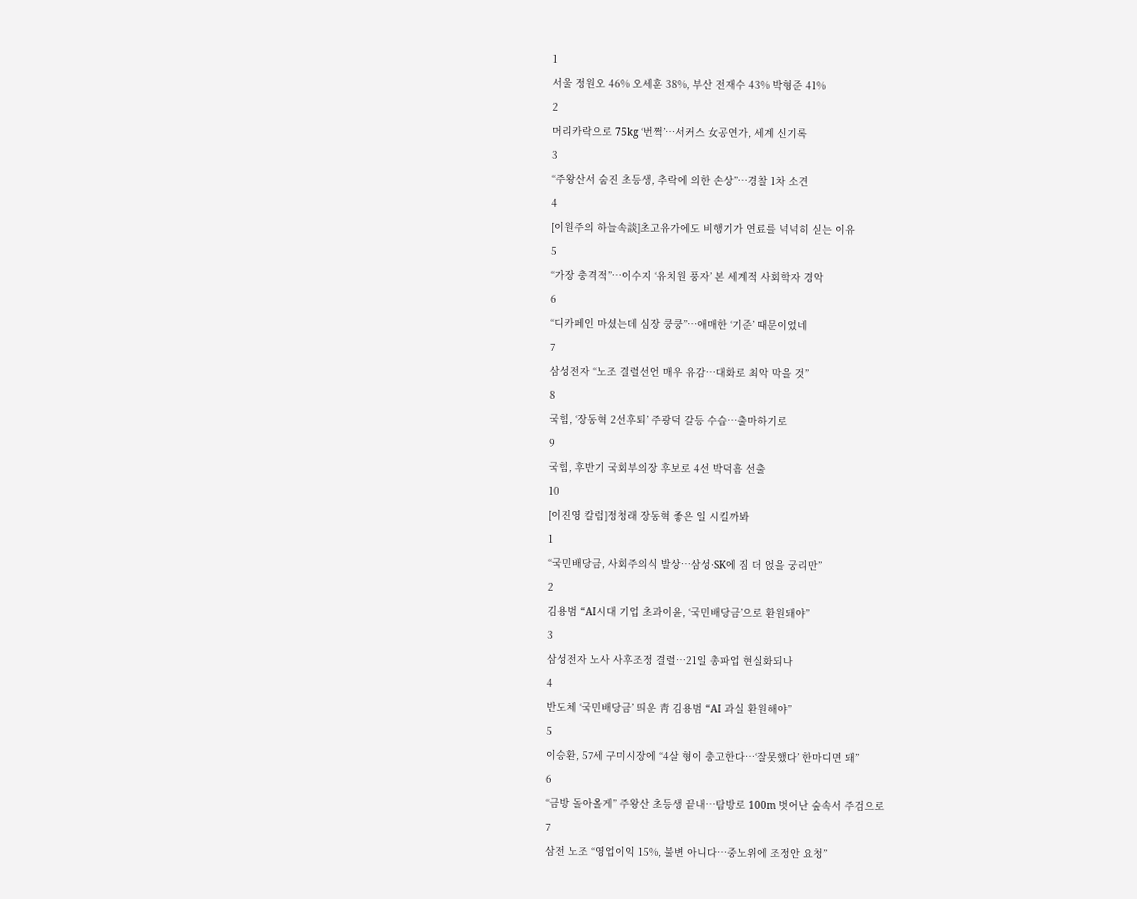1
서울 정원오 46% 오세훈 38%, 부산 전재수 43% 박형준 41%
2
머리카락으로 75kg ‘번쩍’…서커스 女공연가, 세계 신기록
3
“주왕산서 숨진 초등생, 추락에 의한 손상”…경찰 1차 소견
4
[이원주의 하늘속談]초고유가에도 비행기가 연료를 넉넉히 싣는 이유
5
“가장 충격적”…이수지 ‘유치원 풍자’ 본 세계적 사회학자 경악
6
“디카페인 마셨는데 심장 쿵쿵”…애매한 ‘기준’ 때문이었네
7
삼성전자 “노조 결렬선언 매우 유감…대화로 최악 막을 것”
8
국힘, ‘장동혁 2선후퇴’ 주광덕 갈등 수습…출마하기로
9
국힘, 후반기 국회부의장 후보로 4선 박덕흠 선출
10
[이진영 칼럼]정청래 장동혁 좋은 일 시킬까봐
1
“국민배당금, 사회주의식 발상…삼성·SK에 짐 더 얹을 궁리만”
2
김용범 “AI시대 기업 초과이윤, ‘국민배당금’으로 환원돼야”
3
삼성전자 노사 사후조정 결렬…21일 총파업 현실화되나
4
반도체 ‘국민배당금’ 띄운 靑 김용범 “AI 과실 환원해야”
5
이승환, 57세 구미시장에 “4살 형이 충고한다…‘잘못했다’ 한마디면 돼”
6
“금방 돌아올게” 주왕산 초등생 끝내…탐방로 100m 벗어난 숲속서 주검으로
7
삼전 노조 “영업이익 15%, 불변 아니다…중노위에 조정안 요청”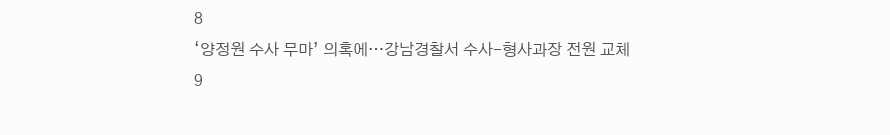8
‘양정원 수사 무마’ 의혹에…강남경찰서 수사-형사과장 전원 교체
9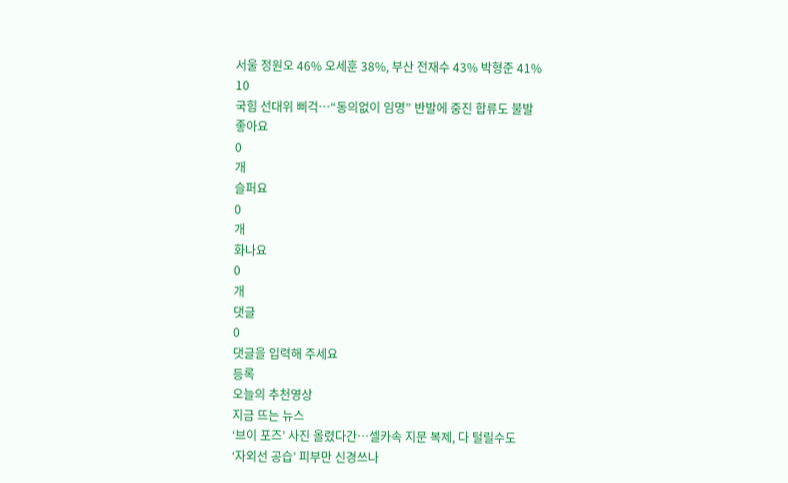서울 정원오 46% 오세훈 38%, 부산 전재수 43% 박형준 41%
10
국힘 선대위 삐걱…“동의없이 임명” 반발에 중진 합류도 불발
좋아요
0
개
슬퍼요
0
개
화나요
0
개
댓글
0
댓글을 입력해 주세요
등록
오늘의 추천영상
지금 뜨는 뉴스
‘브이 포즈’ 사진 올렸다간…셀카속 지문 복제, 다 털릴수도
‘자외선 공습’ 피부만 신경쓰나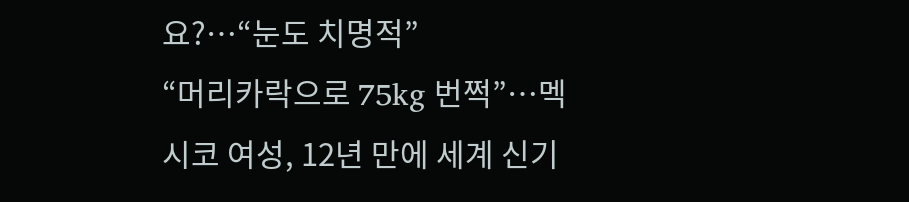요?…“눈도 치명적”
“머리카락으로 75kg 번쩍”…멕시코 여성, 12년 만에 세계 신기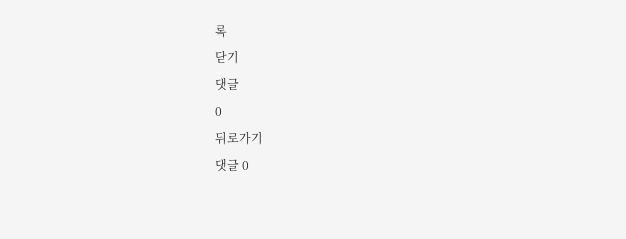록
닫기
댓글
0
뒤로가기
댓글 0